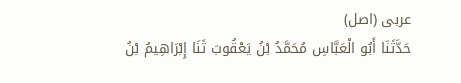عربی (اصل)
حَدَّثَنَا أَبُو الْعَبَّاسِ مُحَمَّدُ بْنُ يَعْقُوبَ ثَنَا إِبْرَاهِيمُ بْنُ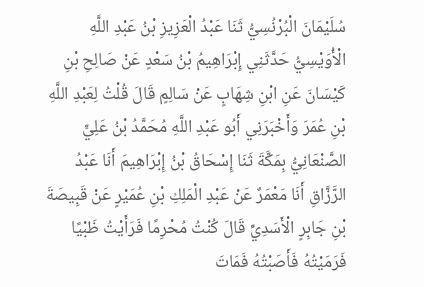سُلَيْمَانَ الْبُرْنُسِيُّ ثَنَا عَبْدُ الْعَزِيزِ بْنُ عَبْدِ اللَّهِ الْأُوَيْسِيُّ حَدَّثَنِي إِبْرَاهِيمُ بْنُ سَعْدٍ عَنْ صَالِحِ بْنِ كَيْسَانَ عَنِ ابْنِ شِهَابٍ عَنْ سَالِمٍ قَالَ قُلْتُ لِعَبْدِ اللَّهِ بْنِ عُمَرَ وَأَخْبَرَنِي أَبُو عَبْدِ اللَّهِ مُحَمَّدُ بْنُ عَلِيٍّ الصَّنْعَانِيُّ بِمَكَّةَ ثَنَا إِسْحَاقُ بْنُ إِبْرَاهِيمَ أَنَا عَبْدُ الرَّزَّاقِ أَنَا مَعْمَرٌ عَنْ عَبْدِ الْمَلِكِ بْنِ عُمَيْرٍ عَنْ قَبِيصَةَ بْنِ جَابِرٍ الْأَسَدِيِّ قَالَ كُنْتُ مُحْرِمًا فَرَأَيْتُ ظَبْيًا فَرَمَيْتُهُ فَأَصَبْتُهُ فَمَاتَ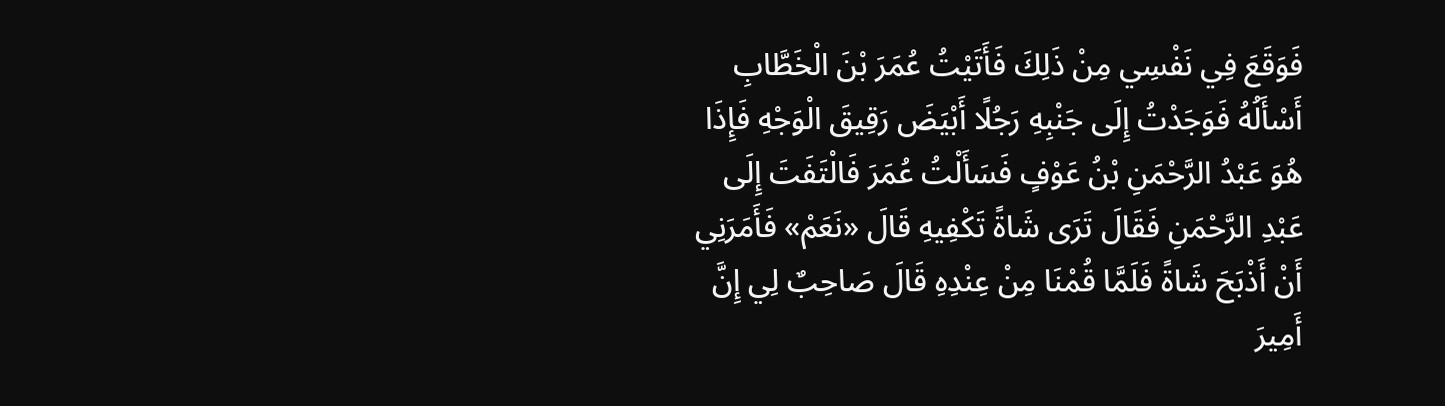فَوَقَعَ فِي نَفْسِي مِنْ ذَلِكَ فَأَتَيْتُ عُمَرَ بْنَ الْخَطَّابِ أَسْأَلُهُ فَوَجَدْتُ إِلَى جَنْبِهِ رَجُلًا أَبْيَضَ رَقِيقَ الْوَجْهِ فَإِذَا هُوَ عَبْدُ الرَّحْمَنِ بْنُ عَوْفٍ فَسَأَلْتُ عُمَرَ فَالْتَفَتَ إِلَى عَبْدِ الرَّحْمَنِ فَقَالَ تَرَى شَاةً تَكْفِيهِ قَالَ «نَعَمْ» فَأَمَرَنِي أَنْ أَذْبَحَ شَاةً فَلَمَّا قُمْنَا مِنْ عِنْدِهِ قَالَ صَاحِبٌ لِي إِنَّ أَمِيرَ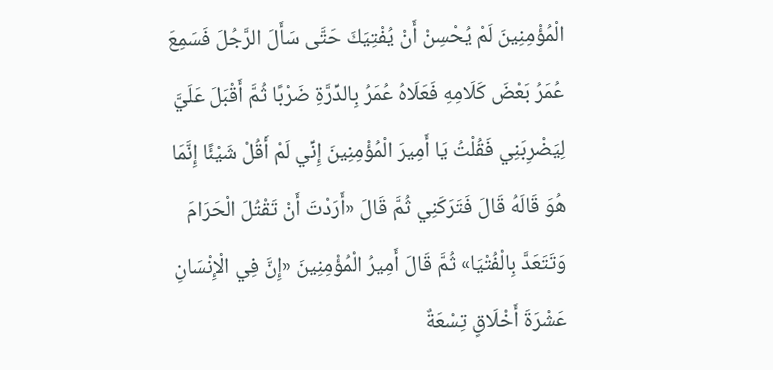الْمُؤْمِنِينَ لَمْ يُحْسِنْ أَنْ يُفْتِيَكَ حَتَّى سَأَلَ الرَّجُلَ فَسَمِعَ عُمَرُ بَعْضَ كَلَامِهِ فَعَلَاهُ عُمَرُ بِالدِّرَّةِ ضَرْبًا ثُمَّ أَقْبَلَ عَلَيَّ لِيَضْرِبَنِي فَقُلْتُ يَا أَمِيرَ الْمُؤْمِنِينَ إِنِّي لَمْ أَقُلْ شَيْئًا إِنَّمَا هُوَ قَالَهُ قَالَ فَتَرَكَنِي ثُمَّ قَالَ «أَرَدْتَ أَنْ تَقْتُلَ الْحَرَامَ وَتَتَعَدَّ بِالْفُتْيَا» ثُمَّ قَالَ أَمِيرُ الْمُؤْمِنِينَ «إِنَّ فِي الْإِنْسَانِ عَشْرَةَ أَخْلَاقٍ تِسْعَةٌ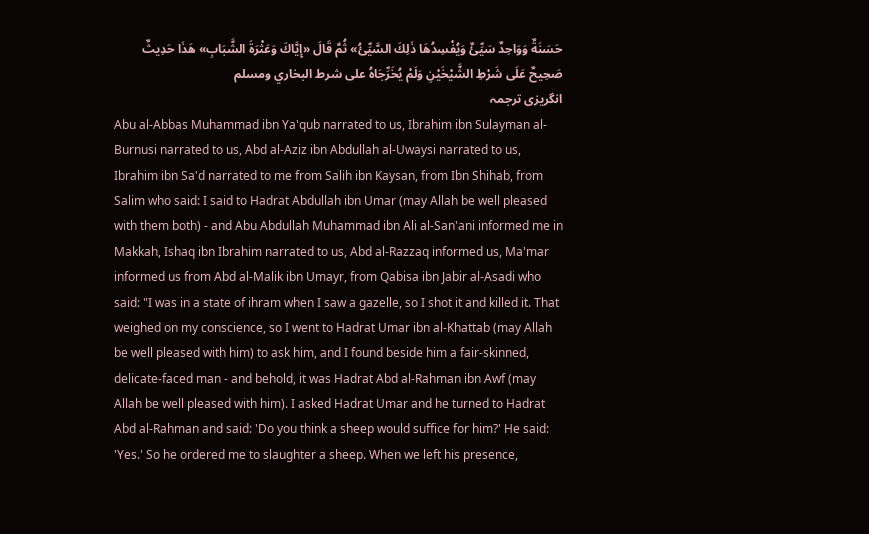حَسَنَةٌ وَوَاحِدٌ سَيِّئٌ وَيُفْسِدُهَا ذَلِكَ السَّيِّئُ» ثُمَّ قَالَ «إِيَّاكَ وَعَثْرَةَ الشَّبَابِ» هَذَا حَدِيثٌ صَحِيحٌ عَلَى شَرْطِ الشَّيْخَيْنِ وَلَمْ يُخَرِّجَاهُ على شرط البخاري ومسلم
انگریزی ترجمہ
Abu al-Abbas Muhammad ibn Ya'qub narrated to us, Ibrahim ibn Sulayman al-Burnusi narrated to us, Abd al-Aziz ibn Abdullah al-Uwaysi narrated to us, Ibrahim ibn Sa'd narrated to me from Salih ibn Kaysan, from Ibn Shihab, from Salim who said: I said to Hadrat Abdullah ibn Umar (may Allah be well pleased with them both) - and Abu Abdullah Muhammad ibn Ali al-San'ani informed me in Makkah, Ishaq ibn Ibrahim narrated to us, Abd al-Razzaq informed us, Ma'mar informed us from Abd al-Malik ibn Umayr, from Qabisa ibn Jabir al-Asadi who said: "I was in a state of ihram when I saw a gazelle, so I shot it and killed it. That weighed on my conscience, so I went to Hadrat Umar ibn al-Khattab (may Allah be well pleased with him) to ask him, and I found beside him a fair-skinned, delicate-faced man - and behold, it was Hadrat Abd al-Rahman ibn Awf (may Allah be well pleased with him). I asked Hadrat Umar and he turned to Hadrat Abd al-Rahman and said: 'Do you think a sheep would suffice for him?' He said: 'Yes.' So he ordered me to slaughter a sheep. When we left his presence,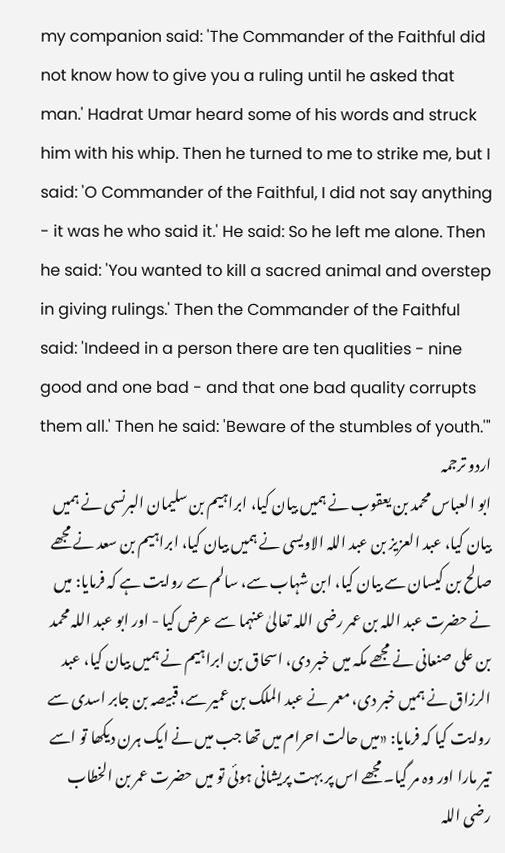my companion said: 'The Commander of the Faithful did not know how to give you a ruling until he asked that man.' Hadrat Umar heard some of his words and struck him with his whip. Then he turned to me to strike me, but I said: 'O Commander of the Faithful, I did not say anything - it was he who said it.' He said: So he left me alone. Then he said: 'You wanted to kill a sacred animal and overstep in giving rulings.' Then the Commander of the Faithful said: 'Indeed in a person there are ten qualities - nine good and one bad - and that one bad quality corrupts them all.' Then he said: 'Beware of the stumbles of youth.'"
اردو ترجمہ
ابو العباس محمد بن یعقوب نے ہمیں بیان کیا، ابراہیم بن سلیمان البرنسی نے ہمیں بیان کیا، عبد العزیز بن عبد اللہ الاویسی نے ہمیں بیان کیا، ابراہیم بن سعد نے مجھے صالح بن کیسان سے بیان کیا، ابن شہاب سے، سالم سے روایت ہے کہ فرمایا: میں نے حضرت عبد اللہ بن عمر رضی اللہ تعالیٰ عنہما سے عرض کیا - اور ابو عبد اللہ محمد بن علی صنعانی نے مجھے مکہ میں خبر دی، اسحاق بن ابراہیم نے ہمیں بیان کیا، عبد الرزاق نے ہمیں خبر دی، معمر نے عبد الملک بن عمیر سے، قبیصہ بن جابر اسدی سے روایت کیا کہ فرمایا: «میں حالت احرام میں تھا جب میں نے ایک ہرن دیکھا تو اسے تیر مارا اور وہ مر گیا۔ مجھے اس پر بہت پریشانی ہوئی تو میں حضرت عمر بن الخطاب رضی اللہ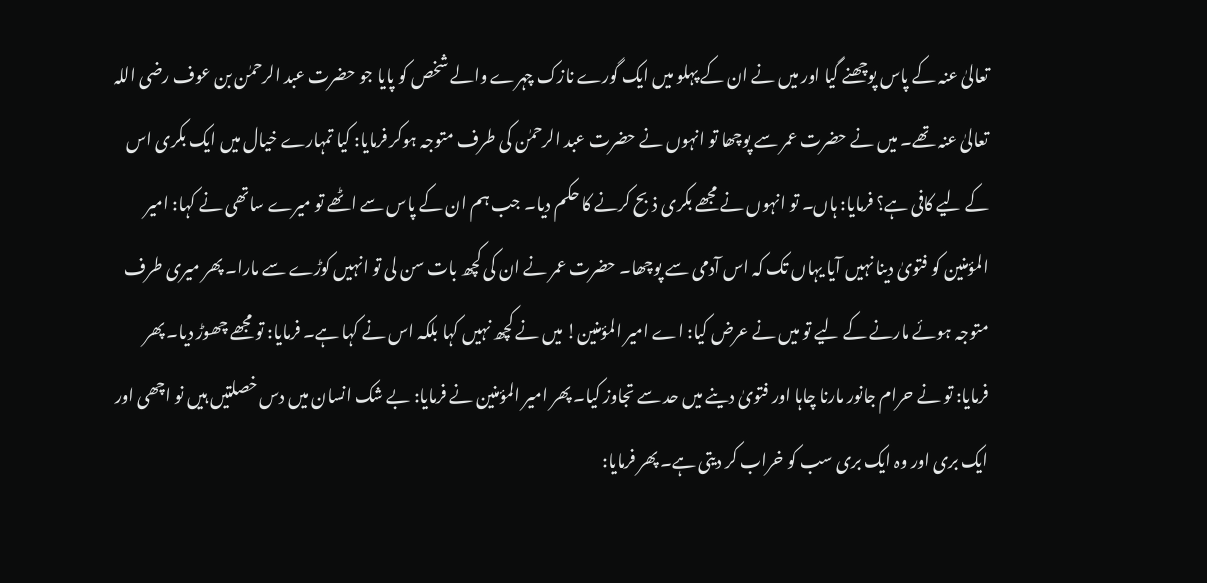تعالیٰ عنہ کے پاس پوچھنے گیا اور میں نے ان کے پہلو میں ایک گورے نازک چہرے والے شخص کو پایا جو حضرت عبد الرحمٰن بن عوف رضی اللہ تعالیٰ عنہ تھے۔ میں نے حضرت عمر سے پوچھا تو انہوں نے حضرت عبد الرحمٰن کی طرف متوجہ ہوکر فرمایا: کیا تمہارے خیال میں ایک بکری اس کے لیے کافی ہے؟ فرمایا: ہاں۔ تو انہوں نے مجھے بکری ذبح کرنے کا حکم دیا۔ جب ہم ان کے پاس سے اٹھے تو میرے ساتھی نے کہا: امیر المؤمنین کو فتویٰ دینا نہیں آیا یہاں تک کہ اس آدمی سے پوچھا۔ حضرت عمر نے ان کی کچھ بات سن لی تو انہیں کوڑے سے مارا۔ پھر میری طرف متوجہ ہوئے مارنے کے لیے تو میں نے عرض کیا: اے امیر المؤمنین! میں نے کچھ نہیں کہا بلکہ اس نے کہا ہے۔ فرمایا: تو مجھے چھوڑ دیا۔ پھر فرمایا: تو نے حرام جانور مارنا چاہا اور فتویٰ دینے میں حد سے تجاوز کیا۔ پھر امیر المؤمنین نے فرمایا: بے شک انسان میں دس خصلتیں ہیں نو اچھی اور ایک بری اور وہ ایک بری سب کو خراب کر دیتی ہے۔ پھر فرمایا: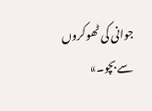جوانی کی ٹھوکروں سے بچو۔»